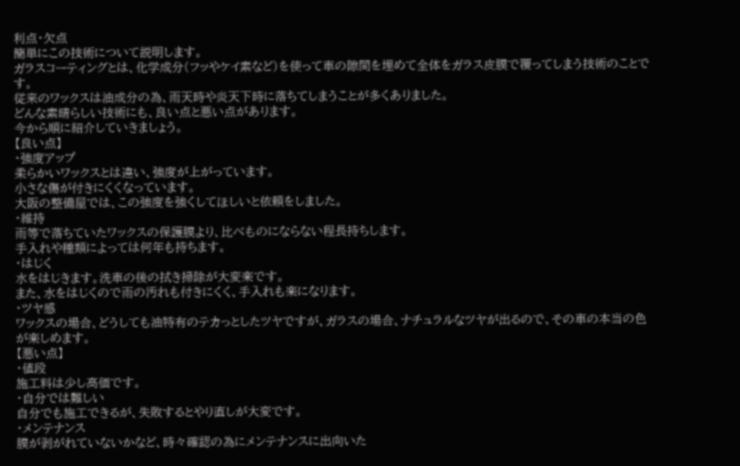利点・欠点
簡単にこの技術について説明します。
ガラスコーティングとは、化学成分(フッやケイ素など)を使って車の隙間を埋めて全体をガラス皮膜で覆ってしまう技術のことです。
従来のワックスは油成分の為、雨天時や炎天下時に落ちてしまうことが多くありました。
どんな素晴らしい技術にも、良い点と悪い点があります。
今から順に紹介していきましょう。
【良い点】
・強度アップ
柔らかいワックスとは違い、強度が上がっています。
小さな傷が付きにくくなっています。
大阪の整備屋では、この強度を強くしてほしいと依頼をしました。
・維持
雨等で落ちていたワックスの保護膜より、比べものにならない程長持ちします。
手入れや種類によっては何年も持ちます。
・はじく
水をはじきます。洗車の後の拭き掃除が大変楽です。
また、水をはじくので雨の汚れも付きにくく、手入れも楽になります。
・ツヤ感
ワックスの場合、どうしても油特有のテカっとしたツヤですが、ガラスの場合、ナチュラルなツヤが出るので、その車の本当の色が楽しめます。
【悪い点】
・値段
施工料は少し高価です。
・自分では難しい
自分でも施工できるが、失敗するとやり直しが大変です。
・メンテナンス
膜が剥がれていないかなど、時々確認の為にメンテナンスに出向いた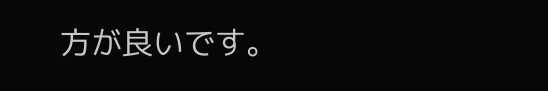方が良いです。